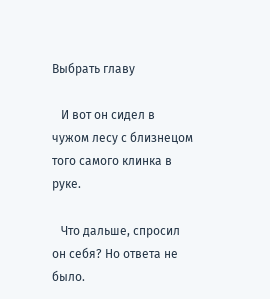Выбрать главу

   И вот он сидел в чужом лесу с близнецом того самого клинка в руке.

   Что дальше, спросил он себя? Но ответа не было.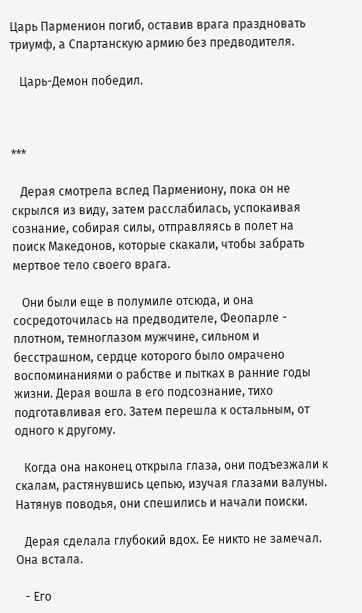Царь Парменион погиб, оставив врага праздновать триумф, а Спартанскую армию без предводителя.

   Царь-Демон победил.



***

   Дерая смотрела вслед Пармениону, пока он не скрылся из виду, затем расслабилась, успокаивая сознание, собирая силы, отправляясь в полет на поиск Македонов, которые скакали, чтобы забрать мертвое тело своего врага.

   Они были еще в полумиле отсюда, и она сосредоточилась на предводителе, Феопарле - плотном, темноглазом мужчине, сильном и бесстрашном, сердце которого было омрачено воспоминаниями о рабстве и пытках в ранние годы жизни. Дерая вошла в его подсознание, тихо подготавливая его. Затем перешла к остальным, от одного к другому.

   Когда она наконец открыла глаза, они подъезжали к скалам, растянувшись цепью, изучая глазами валуны. Натянув поводья, они спешились и начали поиски.

   Дерая сделала глубокий вдох. Ее никто не замечал. Она встала.

   - Его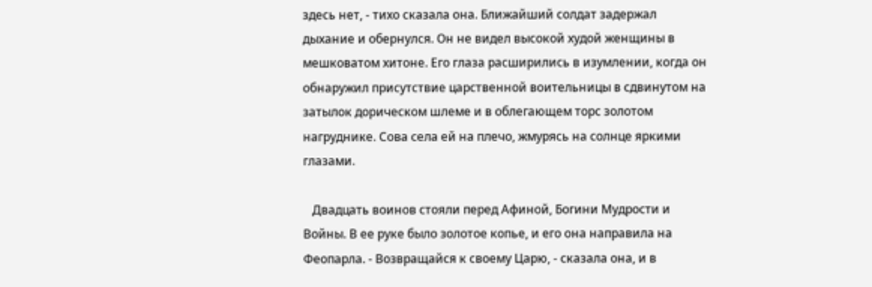здесь нет, - тихо сказала она. Ближайший солдат задержал дыхание и обернулся. Он не видел высокой худой женщины в мешковатом хитоне. Его глаза расширились в изумлении, когда он обнаружил присутствие царственной воительницы в сдвинутом на затылок дорическом шлеме и в облегающем торс золотом нагруднике. Сова села ей на плечо, жмурясь на солнце яркими глазами.

   Двадцать воинов стояли перед Афиной, Богини Мудрости и Войны. В ее руке было золотое копье, и его она направила на Феопарла. - Возвращайся к своему Царю, - сказала она, и в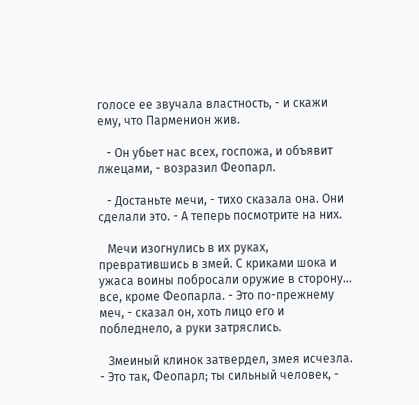голосе ее звучала властность, - и скажи ему, что Парменион жив.

   - Он убьет нас всех, госпожа, и объявит лжецами, - возразил Феопарл.

   - Достаньте мечи, - тихо сказала она. Они сделали это. - А теперь посмотрите на них.

   Мечи изогнулись в их руках, превратившись в змей. С криками шока и ужаса воины побросали оружие в сторону... все, кроме Феопарла. - Это по-прежнему меч, - сказал он, хоть лицо его и побледнело, а руки затряслись.

   Змеиный клинок затвердел, змея исчезла. - Это так, Феопарл; ты сильный человек, -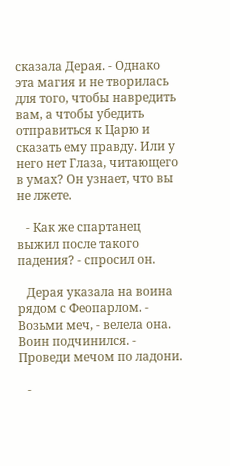сказала Дерая. - Однако эта магия и не творилась для того, чтобы навредить вам, а чтобы убедить отправиться к Царю и сказать ему правду. Или у него нет Глаза, читающего в умах? Он узнает, что вы не лжете.

   - Как же спартанец выжил после такого падения? - спросил он.

   Дерая указала на воина рядом с Феопарлом. - Возьми меч, - велела она. Воин подчинился. - Проведи мечом по ладони.

   -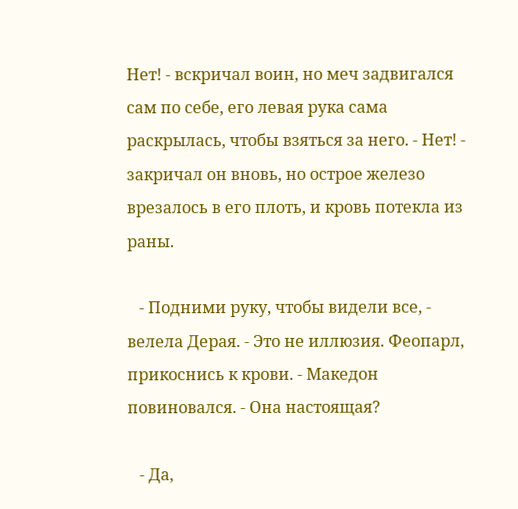Нет! - вскричал воин, но меч задвигался сам по себе, его левая рука сама раскрылась, чтобы взяться за него. - Нет! - закричал он вновь, но острое железо врезалось в его плоть, и кровь потекла из раны.

   - Подними руку, чтобы видели все, - велела Дерая. - Это не иллюзия. Феопарл, прикоснись к крови. - Македон повиновался. - Она настоящая?

   - Да,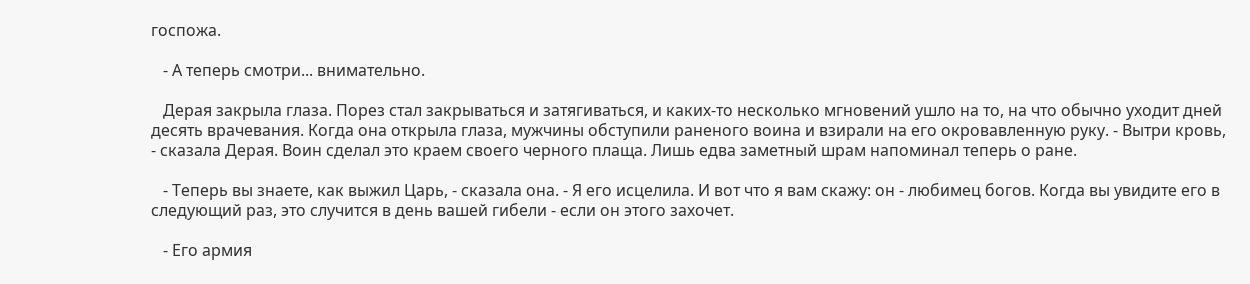госпожа.

   - А теперь смотри... внимательно.

   Дерая закрыла глаза. Порез стал закрываться и затягиваться, и каких-то несколько мгновений ушло на то, на что обычно уходит дней десять врачевания. Когда она открыла глаза, мужчины обступили раненого воина и взирали на его окровавленную руку. - Вытри кровь, - сказала Дерая. Воин сделал это краем своего черного плаща. Лишь едва заметный шрам напоминал теперь о ране.

   - Теперь вы знаете, как выжил Царь, - сказала она. - Я его исцелила. И вот что я вам скажу: он - любимец богов. Когда вы увидите его в следующий раз, это случится в день вашей гибели - если он этого захочет.

   - Его армия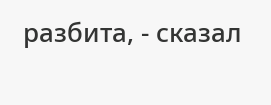разбита, - сказал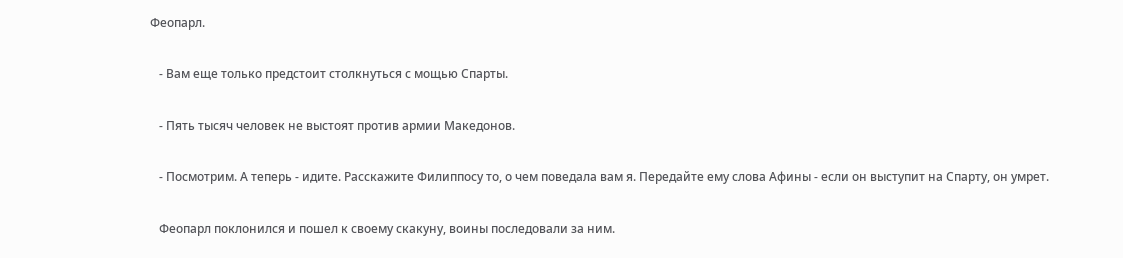Феопарл.

   - Вам еще только предстоит столкнуться с мощью Спарты.

   - Пять тысяч человек не выстоят против армии Македонов.

   - Посмотрим. А теперь - идите. Расскажите Филиппосу то, о чем поведала вам я. Передайте ему слова Афины - если он выступит на Спарту, он умрет.

   Феопарл поклонился и пошел к своему скакуну, воины последовали за ним.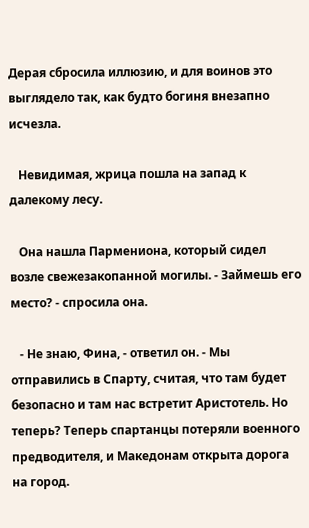Дерая сбросила иллюзию, и для воинов это выглядело так, как будто богиня внезапно исчезла.

   Невидимая, жрица пошла на запад к далекому лесу.

   Она нашла Пармениона, который сидел возле свежезакопанной могилы. - Займешь его место? - спросила она.

   - Не знаю, Фина, - ответил он. - Мы отправились в Спарту, считая, что там будет безопасно и там нас встретит Аристотель. Но теперь? Теперь спартанцы потеряли военного предводителя, и Македонам открыта дорога на город.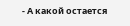- А какой остается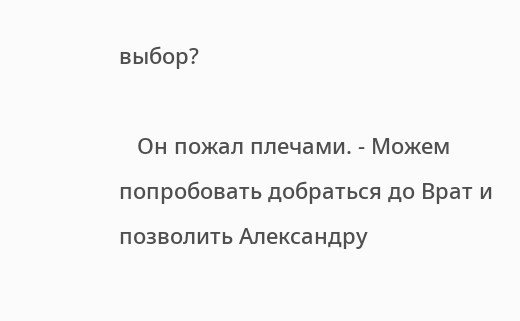выбор?

   Он пожал плечами. - Можем попробовать добраться до Врат и позволить Александру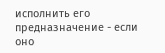исполнить его предназначение - если оно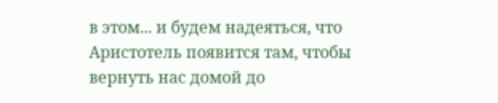в этом... и будем надеяться, что Аристотель появится там, чтобы вернуть нас домой до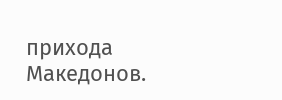прихода Македонов.